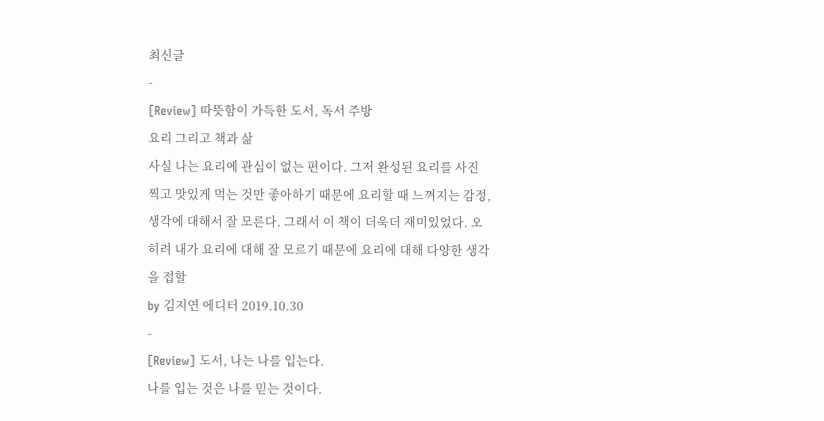최신글
-
[Review] 따뜻함이 가득한 도서, 독서 주방
요리 그리고 책과 삶
사실 나는 요리에 관심이 없는 편이다. 그저 완성된 요리를 사진 찍고 맛있게 먹는 것만 좋아하기 때문에 요리할 때 느껴지는 감정, 생각에 대해서 잘 모른다. 그래서 이 책이 더욱더 재미있었다. 오히려 내가 요리에 대해 잘 모르기 때문에 요리에 대해 다양한 생각을 접할
by 김지연 에디터 2019.10.30
-
[Review] 도서, 나는 나를 입는다.
나를 입는 것은 나를 믿는 것이다.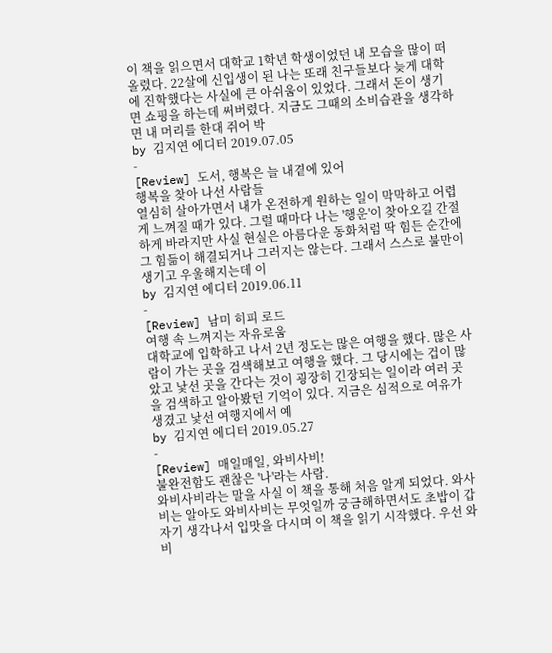이 책을 읽으면서 대학교 1학년 학생이었던 내 모습을 많이 떠올렸다. 22살에 신입생이 된 나는 또래 친구들보다 늦게 대학에 진학했다는 사실에 큰 아쉬움이 있었다. 그래서 돈이 생기면 쇼핑을 하는데 써버렸다. 지금도 그때의 소비습관을 생각하면 내 머리를 한대 쥐어 박
by 김지연 에디터 2019.07.05
-
[Review] 도서, 행복은 늘 내곁에 있어
행복을 찾아 나선 사람들
열심히 살아가면서 내가 온전하게 원하는 일이 막막하고 어렵게 느껴질 때가 있다. 그럴 때마다 나는 '행운'이 찾아오길 간절하게 바라지만 사실 현실은 아름다운 동화처럼 딱 힘든 순간에 그 힘듦이 해결되거나 그러지는 않는다. 그래서 스스로 불만이 생기고 우울해지는데 이
by 김지연 에디터 2019.06.11
-
[Review] 남미 히피 로드
여행 속 느껴지는 자유로움
대학교에 입학하고 나서 2년 정도는 많은 여행을 했다. 많은 사람이 가는 곳을 검색해보고 여행을 했다. 그 당시에는 겁이 많았고 낯선 곳을 간다는 것이 굉장히 긴장되는 일이라 여러 곳을 검색하고 알아봤던 기억이 있다. 지금은 심적으로 여유가 생겼고 낯선 여행지에서 예
by 김지연 에디터 2019.05.27
-
[Review] 매일매일, 와비사비!
불완전함도 괜찮은 '나'라는 사람.
와비사비라는 말을 사실 이 책을 통해 처음 알게 되었다. 와사비는 알아도 와비사비는 무엇일까 궁금해하면서도 초밥이 갑자기 생각나서 입맛을 다시며 이 책을 읽기 시작했다. 우선 와비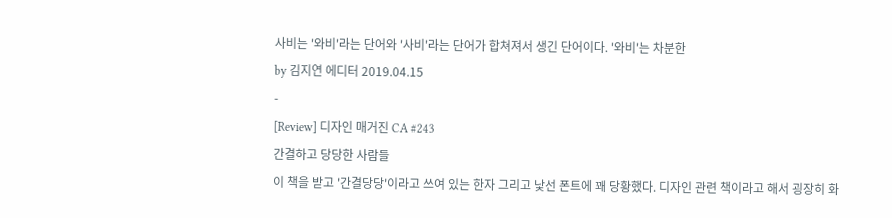사비는 '와비'라는 단어와 '사비'라는 단어가 합쳐져서 생긴 단어이다. '와비'는 차분한
by 김지연 에디터 2019.04.15
-
[Review] 디자인 매거진 CA #243
간결하고 당당한 사람들
이 책을 받고 '간결당당'이라고 쓰여 있는 한자 그리고 낯선 폰트에 꽤 당황했다. 디자인 관련 책이라고 해서 굉장히 화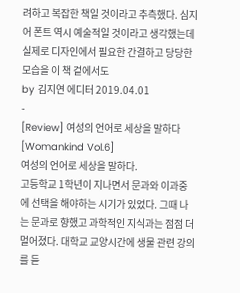려하고 복잡한 책일 것이라고 추측했다. 심지어 폰트 역시 예술적일 것이라고 생각했는데 실제로 디자인에서 필요한 간결하고 당당한 모습을 이 책 겉에서도
by 김지연 에디터 2019.04.01
-
[Review] 여성의 언어로 세상을 말하다 [Womankind Vol.6]
여성의 언어로 세상을 말하다.
고등학교 1학년이 지나면서 문과와 이과중에 선택을 해야하는 시기가 있었다. 그때 나는 문과로 향했고 과학적인 지식과는 점점 더 멀어졌다. 대학교 교양시간에 생물 관련 강의를 듣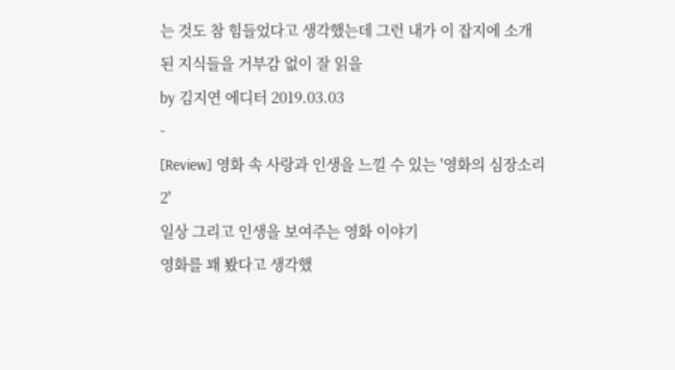는 것도 참 힘들었다고 생각했는데 그런 내가 이 잡지에 소개된 지식들을 거부감 없이 잘 읽을
by 김지연 에디터 2019.03.03
-
[Review] 영화 속 사랑과 인생을 느낄 수 있는 '영화의 심장소리 2'
일상 그리고 인생을 보여주는 영화 이야기
영화를 꽤 봤다고 생각했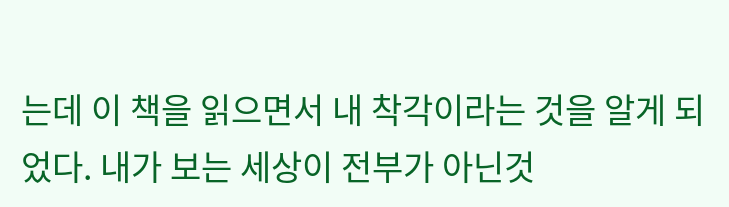는데 이 책을 읽으면서 내 착각이라는 것을 알게 되었다. 내가 보는 세상이 전부가 아닌것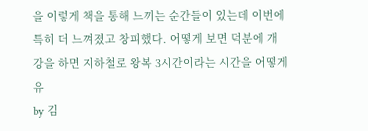을 이렇게 책을 통해 느끼는 순간들이 있는데 이번에 특히 더 느껴졌고 창피했다. 어떻게 보면 덕분에 개강을 하면 지하철로 왕복 3시간이라는 시간을 어떻게 유
by 김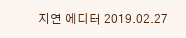지연 에디터 2019.02.27